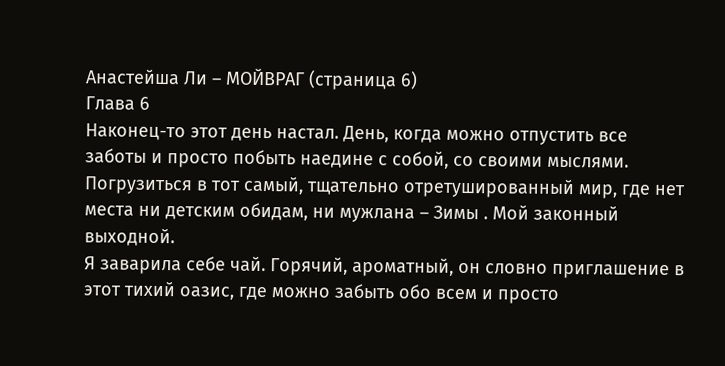Анастейша Ли – МОЙВРАГ (страница 6)
Глава 6
Наконец-то этот день настал. День, когда можно отпустить все заботы и просто побыть наедине с собой, со своими мыслями. Погрузиться в тот самый, тщательно отретушированный мир, где нет места ни детским обидам, ни мужлана – Зимы . Мой законный выходной.
Я заварила себе чай. Горячий, ароматный, он словно приглашение в этот тихий оазис, где можно забыть обо всем и просто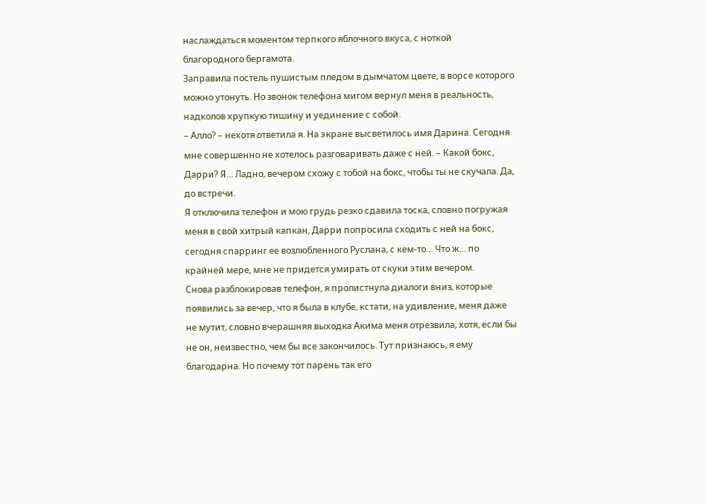наслаждаться моментом терпкого яблочного вкуса, с ноткой благородного бергамота.
Заправила постель пушистым пледом в дымчатом цвете, в ворсе которого можно утонуть. Но звонок телефона мигом вернул меня в реальность, надколов хрупкую тишину и уединение с собой.
– Алло? – нехотя ответила я. На экране высветилось имя Дарина. Сегодня мне совершенно не хотелось разговаривать даже с ней. – Какой бокс, Дарри? Я… Ладно, вечером схожу с тобой на бокс, чтобы ты не скучала. Да, до встречи.
Я отключила телефон и мою грудь резко сдавила тоска, словно погружая меня в свой хитрый капкан, Дарри попросила сходить с ней на бокс, сегодня спарринг ее возлюбленного Руслана, с кем-то… Что ж… по крайней мере, мне не придется умирать от скуки этим вечером.
Снова разблокировав телефон, я пролистнула диалоги вниз, которые появились за вечер, что я была в клубе, кстати, на удивление, меня даже не мутит, словно вчерашняя выходка Акима меня отрезвила, хотя, если бы не он, неизвестно, чем бы все закончилось. Тут признаюсь, я ему благодарна. Но почему тот парень так его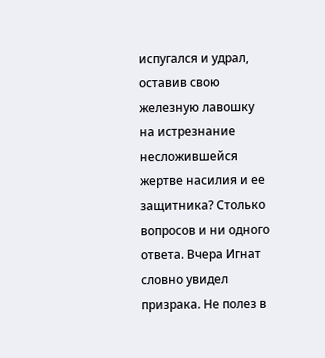испугался и удрал, оставив свою железную лавошку на истрезнание несложившейся жертве насилия и ее защитника? Столько вопросов и ни одного ответа. Вчера Игнат словно увидел призрака. Не полез в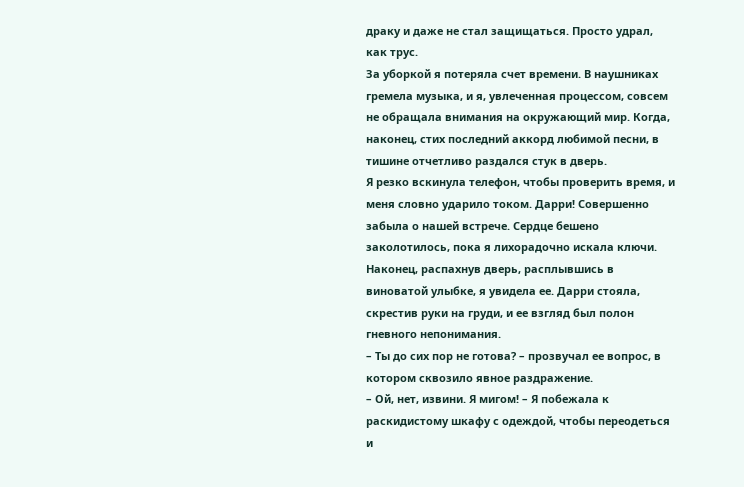драку и даже не стал защищаться. Просто удрал, как трус.
За уборкой я потеряла счет времени. В наушниках гремела музыка, и я, увлеченная процессом, совсем не обращала внимания на окружающий мир. Когда, наконец, стих последний аккорд любимой песни, в тишине отчетливо раздался стук в дверь.
Я резко вскинула телефон, чтобы проверить время, и меня словно ударило током. Дарри! Совершенно забыла о нашей встрече. Сердце бешено заколотилось, пока я лихорадочно искала ключи. Наконец, распахнув дверь, расплывшись в виноватой улыбке, я увидела ее. Дарри стояла, скрестив руки на груди, и ее взгляд был полон гневного непонимания.
– Ты до сих пор не готова? – прозвучал ее вопрос, в котором сквозило явное раздражение.
– Ой, нет, извини. Я мигом! – Я побежала к раскидистому шкафу с одеждой, чтобы переодеться и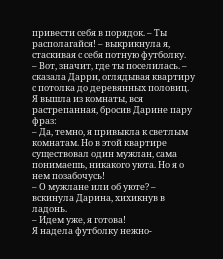привести себя в порядок. – Ты располагайся! – выкрикнула я, стаскивая с себя потную футболку.
– Вот, значит, где ты поселилась. – сказала Дарри, оглядывая квартиру с потолка до деревянных половиц.
Я вышла из комнаты, вся растрепанная, бросив Дарине пару фраз:
– Да, темно, я привыкла к светлым комнатам. Но в этой квартире существовал один мужлан, сама понимаешь, никакого уюта. Но я о нем позабочусь!
– О мужлане или об уюте? – вскинула Дарина, хихикнув в ладонь.
– Идем уже, я готова!
Я надела футболку нежно-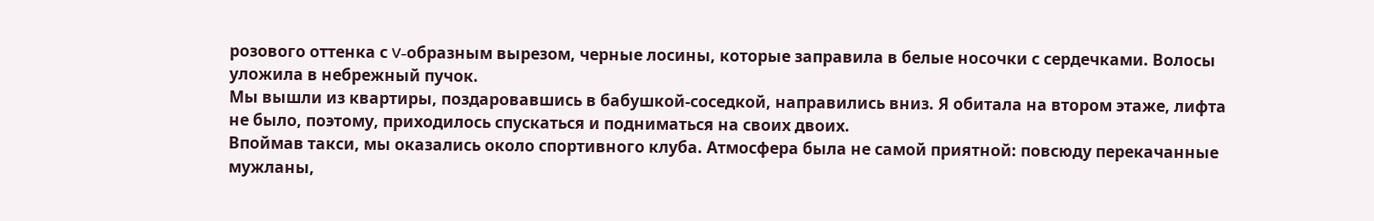розового оттенка с V-образным вырезом, черные лосины, которые заправила в белые носочки с сердечками. Волосы уложила в небрежный пучок.
Мы вышли из квартиры, поздаровавшись в бабушкой-соседкой, направились вниз. Я обитала на втором этаже, лифта не было, поэтому, приходилось спускаться и подниматься на своих двоих.
Впоймав такси, мы оказались около спортивного клуба. Атмосфера была не самой приятной: повсюду перекачанные мужланы,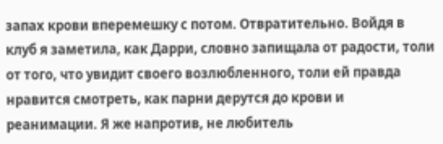запах крови вперемешку с потом. Отвратительно. Войдя в клуб я заметила, как Дарри, словно запищала от радости, толи от того, что увидит своего возлюбленного, толи ей правда нравится смотреть, как парни дерутся до крови и реанимации. Я же напротив, не любитель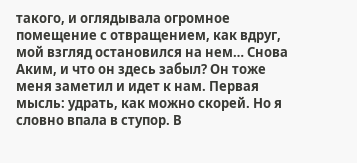такого, и оглядывала огромное помещение с отвращением, как вдруг, мой взгляд остановился на нем… Снова Аким, и что он здесь забыл? Он тоже меня заметил и идет к нам. Первая мысль: удрать, как можно скорей. Но я словно впала в ступор. В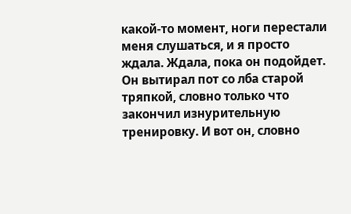какой-то момент, ноги перестали меня слушаться, и я просто ждала. Ждала, пока он подойдет.
Он вытирал пот со лба старой тряпкой, словно только что закончил изнурительную тренировку. И вот он, словно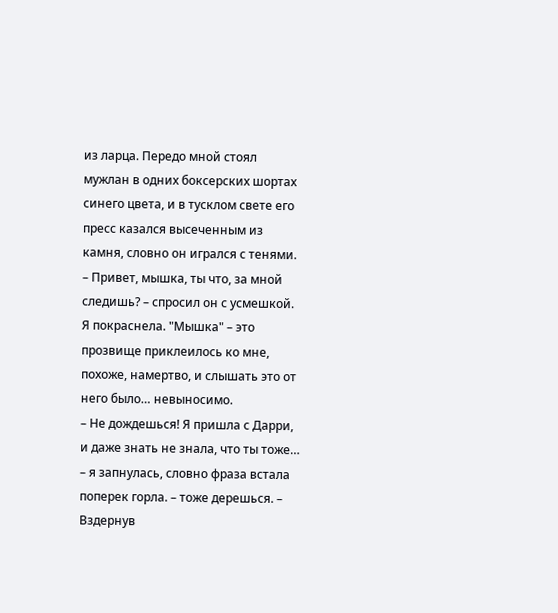из ларца. Передо мной стоял мужлан в одних боксерских шортах синего цвета, и в тусклом свете его пресс казался высеченным из камня, словно он игрался с тенями.
– Привет, мышка, ты что, за мной следишь? – спросил он с усмешкой.
Я покраснела. "Мышка" – это прозвище приклеилось ко мне, похоже, намертво, и слышать это от него было… невыносимо.
– Не дождешься! Я пришла с Дарри, и даже знать не знала, что ты тоже… – я запнулась, словно фраза встала поперек горла. – тоже дерешься. – Вздернув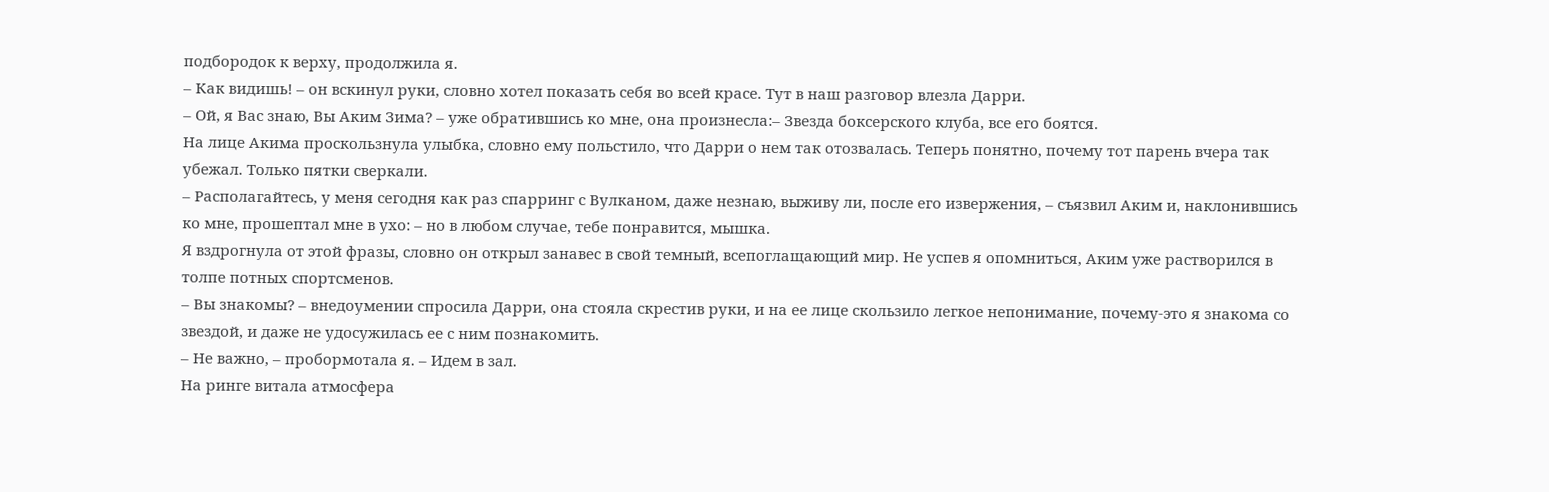подбородок к верху, продолжила я.
– Как видишь! – он вскинул руки, словно хотел показать себя во всей красе. Тут в наш разговор влезла Дарри.
– Ой, я Вас знаю, Вы Аким Зима? – уже обратившись ко мне, она произнесла:– Звезда боксерского клуба, все его боятся.
На лице Акима проскользнула улыбка, словно ему польстило, что Дарри о нем так отозвалась. Теперь понятно, почему тот парень вчера так убежал. Только пятки сверкали.
– Располагайтесь, у меня сегодня как раз спарринг с Вулканом, даже незнаю, выживу ли, после его извержения, – съязвил Аким и, наклонившись ко мне, прошептал мне в ухо: – но в любом случае, тебе понравится, мышка.
Я вздрогнула от этой фразы, словно он открыл занавес в свой темный, всепоглащающий мир. Не успев я опомниться, Аким уже растворился в толпе потных спортсменов.
– Вы знакомы? – внедоумении спросила Дарри, она стояла скрестив руки, и на ее лице скользило легкое непонимание, почему-это я знакома со звездой, и даже не удосужилась ее с ним познакомить.
– Не важно, – пробормотала я. – Идем в зал.
На ринге витала атмосфера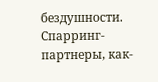бездушности. Спарринг-партнеры, как-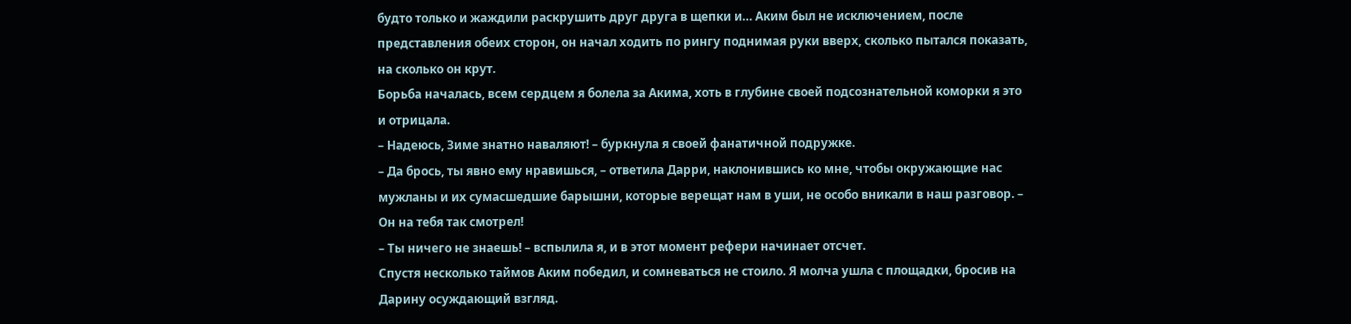будто только и жаждили раскрушить друг друга в щепки и… Аким был не исключением, после представления обеих сторон, он начал ходить по рингу поднимая руки вверх, сколько пытался показать, на сколько он крут.
Борьба началась, всем сердцем я болела за Акима, хоть в глубине своей подсознательной коморки я это и отрицала.
– Надеюсь, Зиме знатно наваляют! – буркнула я своей фанатичной подружке.
– Да брось, ты явно ему нравишься, – ответила Дарри, наклонившись ко мне, чтобы окружающие нас мужланы и их сумасшедшие барышни, которые верещат нам в уши, не особо вникали в наш разговор. – Он на тебя так смотрел!
– Ты ничего не знаешь! – вспылила я, и в этот момент рефери начинает отсчет.
Спустя несколько таймов Аким победил, и сомневаться не стоило. Я молча ушла с площадки, бросив на Дарину осуждающий взгляд.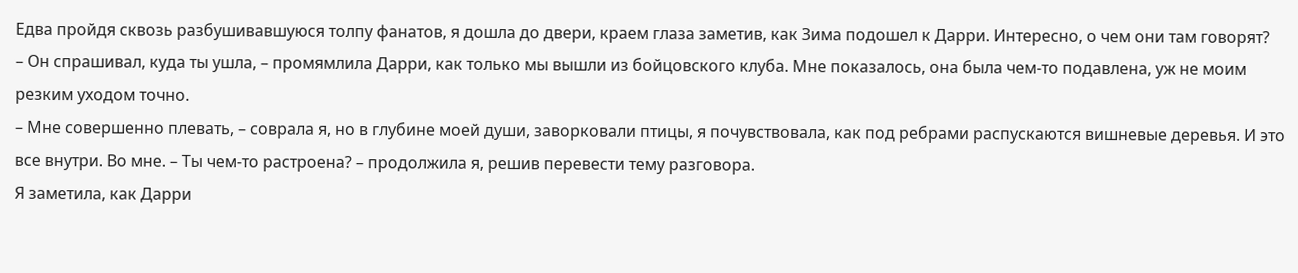Едва пройдя сквозь разбушивавшуюся толпу фанатов, я дошла до двери, краем глаза заметив, как Зима подошел к Дарри. Интересно, о чем они там говорят?
– Он спрашивал, куда ты ушла, – промямлила Дарри, как только мы вышли из бойцовского клуба. Мне показалось, она была чем-то подавлена, уж не моим резким уходом точно.
– Мне совершенно плевать, – соврала я, но в глубине моей души, заворковали птицы, я почувствовала, как под ребрами распускаются вишневые деревья. И это все внутри. Во мне. – Ты чем-то растроена? – продолжила я, решив перевести тему разговора.
Я заметила, как Дарри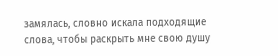замялась, словно искала подходящие слова, чтобы раскрыть мне свою душу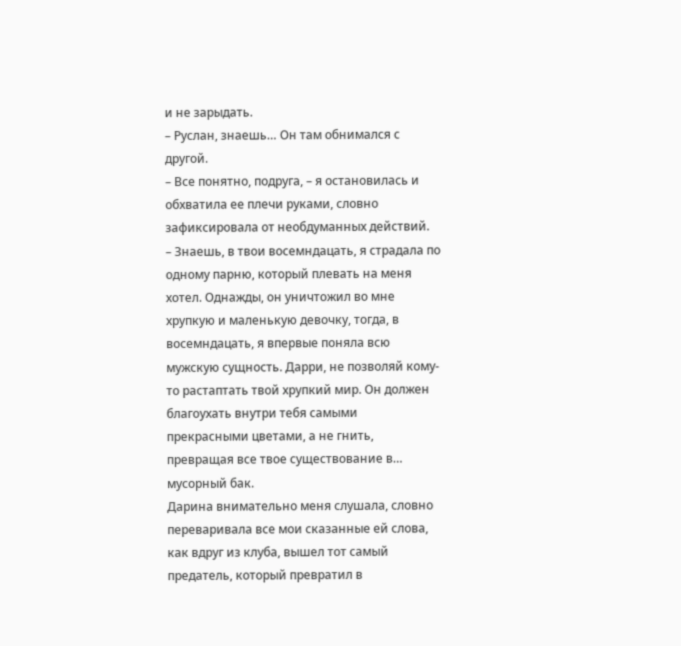и не зарыдать.
– Руслан, знаешь… Он там обнимался с другой.
– Все понятно, подруга, – я остановилась и обхватила ее плечи руками, словно зафиксировала от необдуманных действий.
– Знаешь, в твои восемндацать, я страдала по одному парню, который плевать на меня хотел. Однажды, он уничтожил во мне хрупкую и маленькую девочку, тогда, в восемндацать, я впервые поняла всю мужскую сущность. Дарри, не позволяй кому-то растаптать твой хрупкий мир. Он должен благоухать внутри тебя самыми прекрасными цветами, а не гнить, превращая все твое существование в… мусорный бак.
Дарина внимательно меня слушала, словно переваривала все мои сказанные ей слова, как вдруг из клуба, вышел тот самый предатель, который превратил в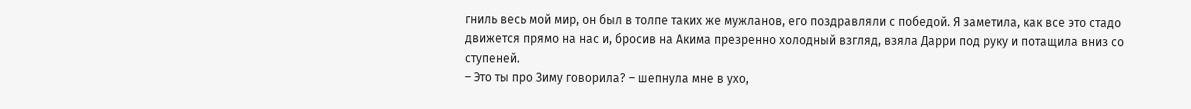гниль весь мой мир, он был в толпе таких же мужланов, его поздравляли с победой. Я заметила, как все это стадо движется прямо на нас и, бросив на Акима презренно холодный взгляд, взяла Дарри под руку и потащила вниз со ступеней.
– Это ты про Зиму говорила? – шепнула мне в ухо,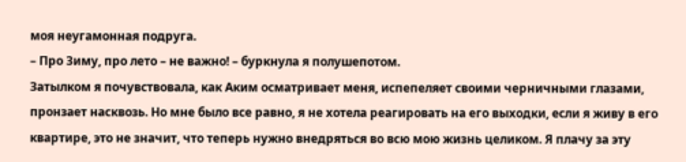моя неугамонная подруга.
– Про Зиму, про лето – не важно! – буркнула я полушепотом.
Затылком я почувствовала, как Аким осматривает меня, испепеляет своими черничными глазами, пронзает насквозь. Но мне было все равно, я не хотела реагировать на его выходки, если я живу в его квартире, это не значит, что теперь нужно внедряться во всю мою жизнь целиком. Я плачу за эту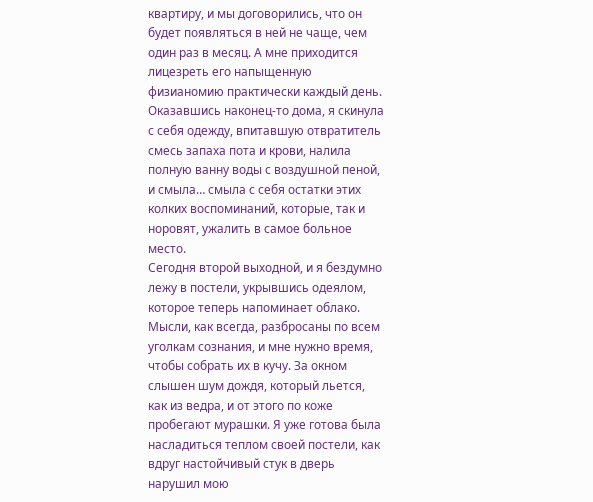квартиру, и мы договорились, что он будет появляться в ней не чаще, чем один раз в месяц. А мне приходится лицезреть его напыщенную физианомию практически каждый день.
Оказавшись наконец-то дома, я скинула с себя одежду, впитавшую отвратитель смесь запаха пота и крови, налила полную ванну воды с воздушной пеной, и смыла… смыла с себя остатки этих колких воспоминаний, которые, так и норовят, ужалить в самое больное место.
Сегодня второй выходной, и я бездумно лежу в постели, укрывшись одеялом, которое теперь напоминает облако. Мысли, как всегда, разбросаны по всем уголкам сознания, и мне нужно время, чтобы собрать их в кучу. За окном слышен шум дождя, который льется, как из ведра, и от этого по коже пробегают мурашки. Я уже готова была насладиться теплом своей постели, как вдруг настойчивый стук в дверь нарушил мою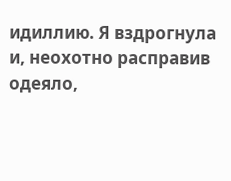идиллию. Я вздрогнула и, неохотно расправив одеяло,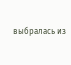выбралась из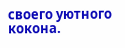своего уютного кокона.